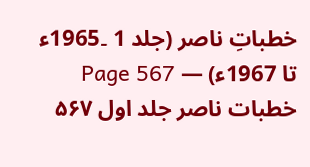خطباتِ ناصر (جلد 1 ۔1965ء تا 1967ء) — Page 567
خطبات ناصر جلد اول ۵۶۷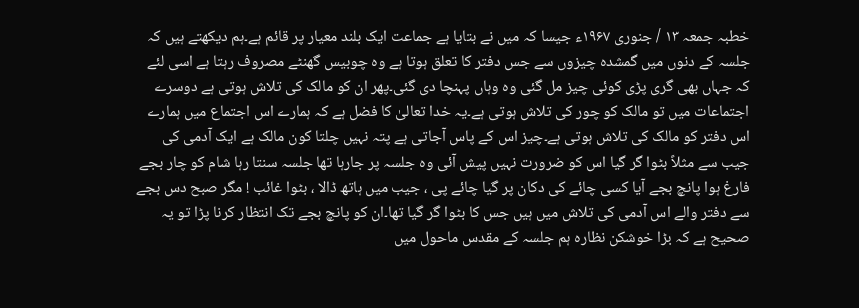خطبہ جمعہ ۱۳ / جنوری ۱۹۶۷ء جیسا کہ میں نے بتایا ہے جماعت ایک بلند معیار پر قائم ہے۔ہم دیکھتے ہیں کہ جلسہ کے دنوں میں گمشدہ چیزوں سے جس دفتر کا تعلق ہوتا ہے وہ چوبیس گھنٹے مصروف رہتا ہے اسی لئے کہ جہاں بھی گری پڑی کوئی چیز مل گئی وہ وہاں پہنچا دی گئی۔پھر ان کو مالک کی تلاش ہوتی ہے دوسرے اجتماعات میں تو مالک کو چور کی تلاش ہوتی ہے۔یہ خدا تعالیٰ کا فضل ہے کہ ہمارے اس اجتماع میں ہمارے اس دفتر کو مالک کی تلاش ہوتی ہے۔چیز اس کے پاس آجاتی ہے پتہ نہیں چلتا کون مالک ہے ایک آدمی کی جیب سے مثلاً بٹوا گر گیا اس کو ضرورت نہیں پیش آئی وہ جلسہ پر جارہا تھا جلسہ سنتا رہا شام کو چار بجے فارغ ہوا پانچ بجے آیا کسی چائے کی دکان پر گیا چائے پی ، جیب میں ہاتھ ڈالا ، بٹوا غائب ! مگر صبح دس بجے سے دفتر والے اس آدمی کی تلاش میں ہیں جس کا بٹوا گر گیا تھا۔ان کو پانچ بجے تک انتظار کرنا پڑا تو یہ صحیح ہے کہ بڑا خوشکن نظارہ ہم جلسہ کے مقدس ماحول میں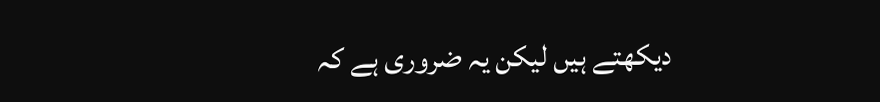دیکھتے ہیں لیکن یہ ضروری ہے کہ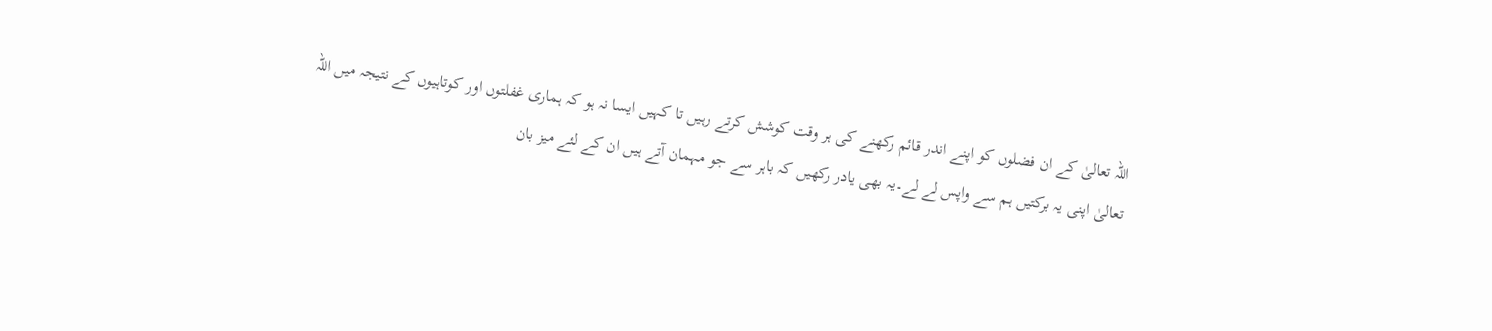اللہ تعالیٰ کے ان فضلوں کو اپنے اندر قائم رکھنے کی ہر وقت کوشش کرتے رہیں تا کہیں ایسا نہ ہو کہ ہماری غفلتوں اور کوتاہیوں کے نتیجہ میں اللہ تعالیٰ اپنی یہ برکتیں ہم سے واپس لے لے۔یہ بھی یادر رکھیں کہ باہر سے جو مہمان آتے ہیں ان کے لئے میز بان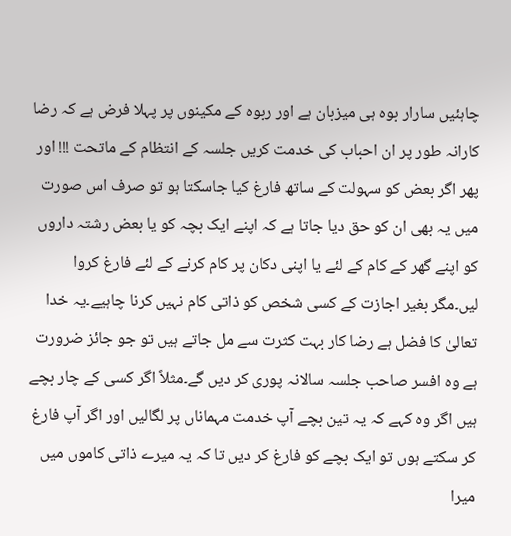چاہئیں سارار بوہ ہی میزبان ہے اور ربوہ کے مکینوں پر پہلا فرض ہے کہ رضا کارانہ طور پر ان احباب کی خدمت کریں جلسہ کے انتظام کے ماتحت !!! اور پھر اگر بعض کو سہولت کے ساتھ فارغ کیا جاسکتا ہو تو صرف اس صورت میں یہ بھی ان کو حق دیا جاتا ہے کہ اپنے ایک بچہ کو یا بعض رشتہ داروں کو اپنے گھر کے کام کے لئے یا اپنی دکان پر کام کرنے کے لئے فارغ کروا لیں۔مگر بغیر اجازت کے کسی شخص کو ذاتی کام نہیں کرنا چاہیے۔یہ خدا تعالیٰ کا فضل ہے رضا کار بہت کثرت سے مل جاتے ہیں تو جو جائز ضرورت ہے وہ افسر صاحب جلسہ سالانہ پوری کر دیں گے۔مثلاً اگر کسی کے چار بچے ہیں اگر وہ کہے کہ یہ تین بچے آپ خدمت مہماناں پر لگالیں اور اگر آپ فارغ کر سکتے ہوں تو ایک بچے کو فارغ کر دیں تا کہ یہ میرے ذاتی کاموں میں میرا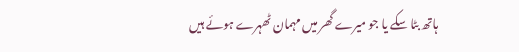ہاتھ بٹا سکے یا جو میرے گھر میں مہمان ٹھہرے ہوئے ہیں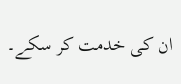ان کی خدمت کر سکے۔